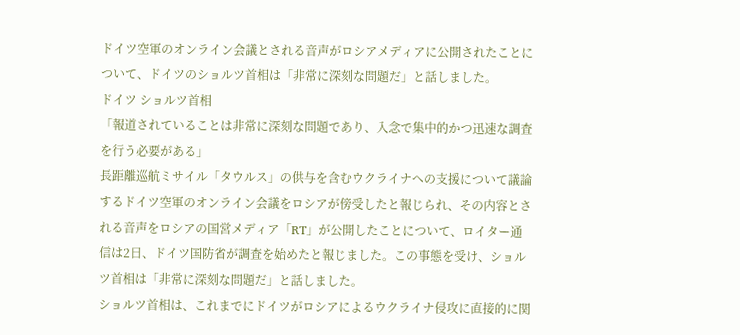ドイツ空軍のオンライン会議とされる音声がロシアメディアに公開されたことについて、ドイツのショルツ首相は「非常に深刻な問題だ」と話しました。
ドイツ ショルツ首相
「報道されていることは非常に深刻な問題であり、入念で集中的かつ迅速な調査を行う必要がある」
長距離巡航ミサイル「タウルス」の供与を含むウクライナへの支援について議論するドイツ空軍のオンライン会議をロシアが傍受したと報じられ、その内容とされる音声をロシアの国営メディア「RT」が公開したことについて、ロイター通信は2日、ドイツ国防省が調査を始めたと報じました。この事態を受け、ショルツ首相は「非常に深刻な問題だ」と話しました。
ショルツ首相は、これまでにドイツがロシアによるウクライナ侵攻に直接的に関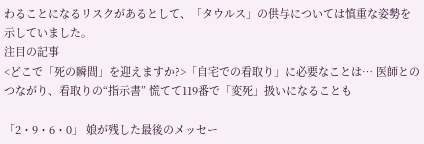わることになるリスクがあるとして、「タウルス」の供与については慎重な姿勢を示していました。
注目の記事
<どこで「死の瞬間」を迎えますか?>「自宅での看取り」に必要なことは… 医師とのつながり、看取りの“指示書” 慌てて119番で「変死」扱いになることも

「2・9・6・0」 娘が残した最後のメッセー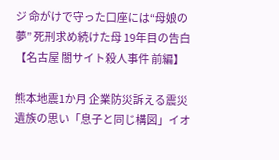ジ 命がけで守った口座には“母娘の夢” 死刑求め続けた母 19年目の告白【名古屋 闇サイト殺人事件 前編】

熊本地震1か月 企業防災訴える震災遺族の思い「息子と同じ構図」イオ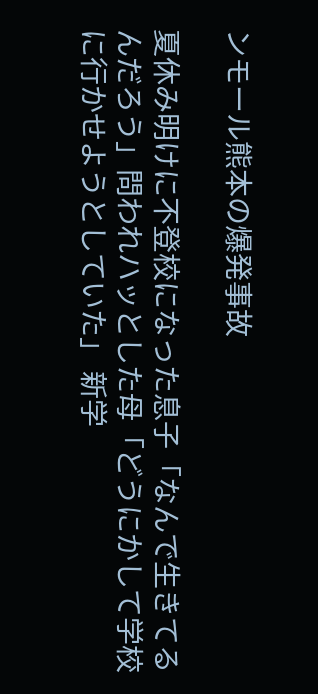ンモール熊本の爆発事故

夏休み明けに不登校になった息子「なんで生きてるんだろう」問われハッとした母「どうにかして学校に行かせようとしていた」 新学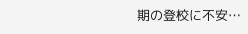期の登校に不安…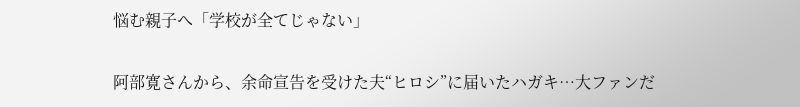悩む親子へ「学校が全てじゃない」

阿部寛さんから、余命宣告を受けた夫“ヒロシ”に届いたハガキ…大ファンだ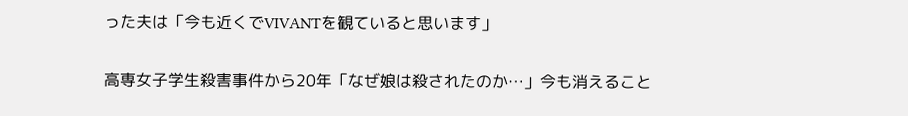った夫は「今も近くでVIVANTを観ていると思います」

高専女子学生殺害事件から20年「なぜ娘は殺されたのか…」今も消えること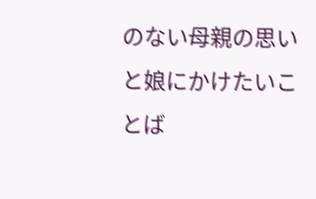のない母親の思いと娘にかけたいことば